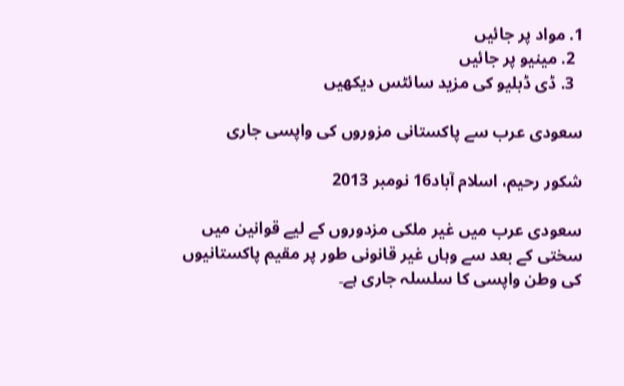1. مواد پر جائیں
  2. مینیو پر جائیں
  3. ڈی ڈبلیو کی مزید سائٹس دیکھیں

سعودی عرب سے پاکستانی مزوروں کی واپسی جاری

شکور رحیم، اسلام آباد16 نومبر 2013

سعودی عرب میں غیر ملکی مزدوروں کے لیے قوانین میں سختی کے بعد سے وہاں غیر قانونی طور پر مقیم پاکستانیوں کی وطن واپسی کا سلسلہ جاری ہے۔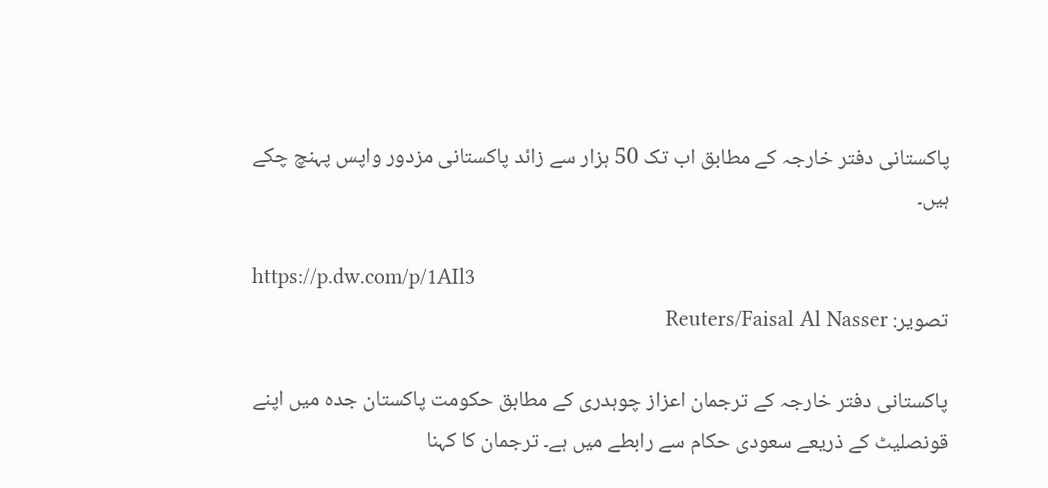پاکستانی دفتر خارجہ کے مطابق اب تک 50 ہزار سے زائد پاکستانی مزدور واپس پہنچ چکے ہیں۔

https://p.dw.com/p/1AIl3
تصویر: Reuters/Faisal Al Nasser

پاکستانی دفتر خارجہ کے ترجمان اعزاز چوہدری کے مطابق حکومت پاکستان جدہ میں اپنے قونصلیٹ کے ذریعے سعودی حکام سے رابطے میں ہے۔ ترجمان کا کہنا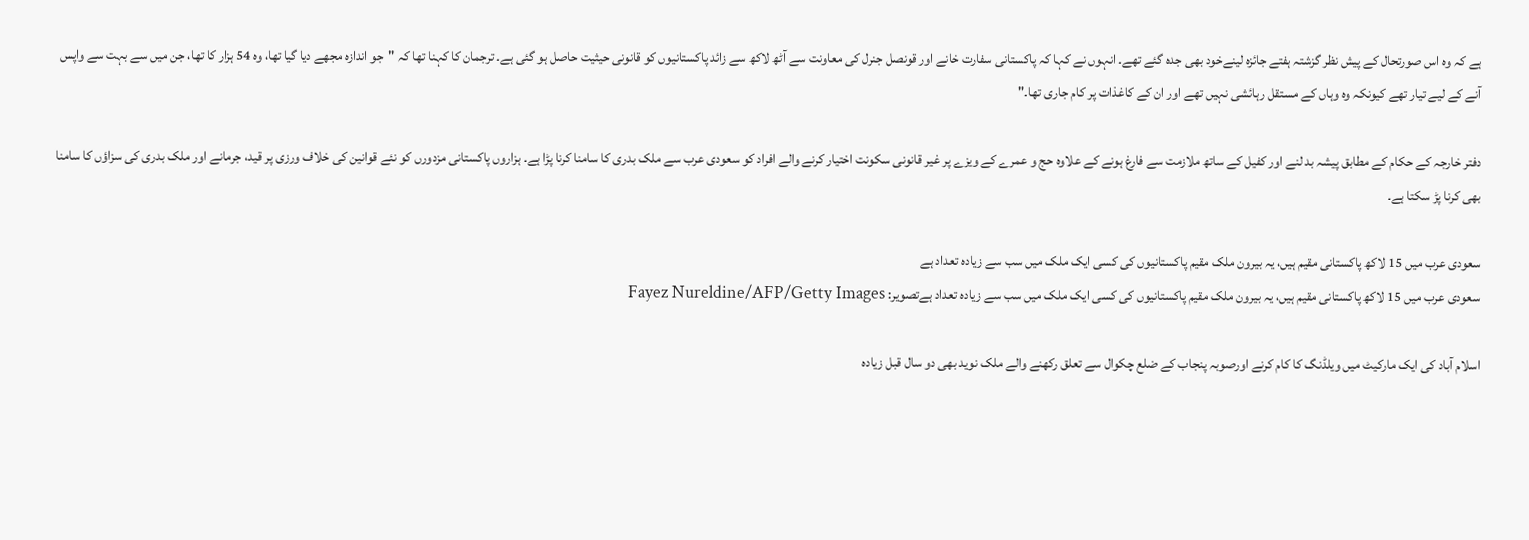ہے کہ وہ اس صورتحال کے پیش نظر گزشتہ ہفتے جائزہ لینےخود بھی جدہ گئے تھے۔ انہوں نے کہا کہ پاکستانی سفارت خانے اور قونصل جنرل کی معاونت سے آٹھ لاکھ سے زائد پاکستانیوں کو قانونی حیثیت حاصل ہو گئی ہے۔ ترجمان کا کہنا تھا کہ "جو اندازہ مجھے دیا گیا تھا، وہ 54 ہزار کا تھا، جن میں سے بہت سے واپس آنے کے لیے تیار تھے کیونکہ وہ وہاں کے مستقل رہائشی نہیں تھے اور ان کے کاغذات پر کام جاری تھا۔"

دفتر خارجہ کے حکام کے مطابق پیشہ بد لنے اور کفیل کے ساتھ ملازمت سے فارغ ہونے کے علاوہ حج و عمرے کے ویزے پر غیر قانونی سکونت اختیار کرنے والے افراد کو سعودی عرب سے ملک بدری کا سامنا کرنا پڑا ہے۔ ہزاروں پاکستانی مزدورں کو نئے قوانین کی خلاف ورزی پر قید، جرمانے اور ملک بدری کی سزاؤں کا سامنا بھی کرنا پڑ سکتا ہے۔

سعودی عرب میں 15 لاکھ پاکستانی مقیم ہیں، یہ بیرون ملک مقیم پاکستانیوں کی کسی ایک ملک میں سب سے زیادہ تعداد ہے
سعودی عرب میں 15 لاکھ پاکستانی مقیم ہیں، یہ بیرون ملک مقیم پاکستانیوں کی کسی ایک ملک میں سب سے زیادہ تعداد ہےتصویر: Fayez Nureldine/AFP/Getty Images

اسلام آباد کی ایک مارکیٹ میں ویلڈنگ کا کام کرنے اورصوبہ پنجاب کے ضلع چکوال سے تعلق رکھنے والے ملک نوید بھی دو سال قبل زیادہ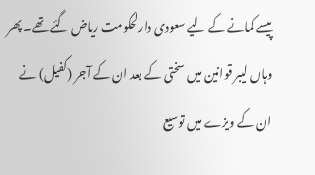پیسے کمانے کے لیے سعودی دارلحکومت ریاض گئے تھے۔ پھر وہاں لیبر قوانین میں سختی کے بعد ان کے آجر (کفیل) نے ان کے ویزے میں توسیع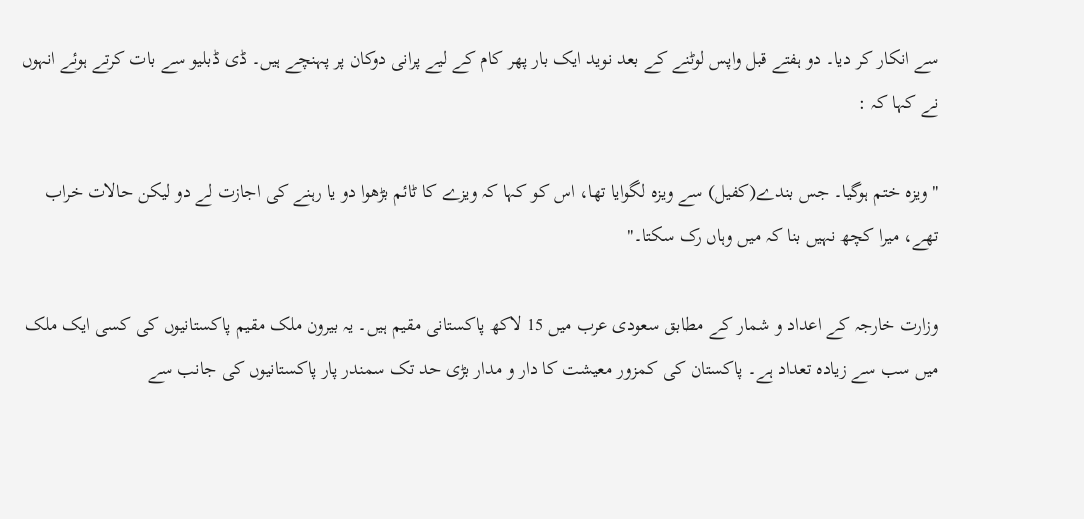سے انکار کر دیا۔ دو ہفتے قبل واپس لوٹنے کے بعد نوید ایک بار پھر کام کے لیے پرانی دوکان پر پہنچے ہیں۔ ڈی ڈبلیو سے بات کرتے ہوئے انہوں نے کہا کہ :

"ویزہ ختم ہوگیا۔ جس بندے(کفیل) سے ویزہ لگوایا تھا، اس کو کہا کہ ویزے کا ٹائم بڑھوا دو یا رہنے کی اجازت لے دو لیکن حالات خراب تھے، میرا کچھ نہیں بنا کہ میں وہاں رک سکتا۔"

وزارت خارجہ کے اعداد و شمار کے مطابق سعودی عرب میں 15 لاکھ پاکستانی مقیم ہیں۔ یہ بیرون ملک مقیم پاکستانیوں کی کسی ایک ملک میں سب سے زیادہ تعداد ہے۔ پاکستان کی کمزور معیشت کا دار و مدار بڑی حد تک سمندر پار پاکستانیوں کی جانب سے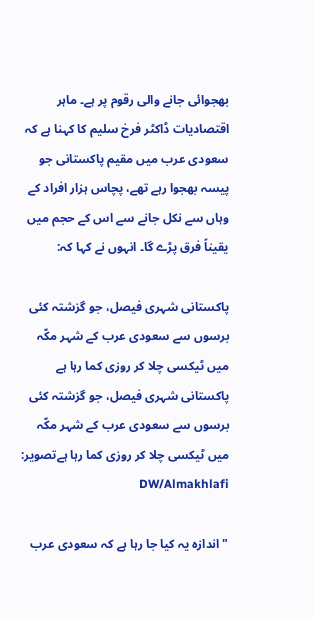بھجوائی جانے والی رقوم پر ہے۔ ماہر اقتصادیات ڈاکٹر فرخ سلیم کا کہنا ہے کہ سعودی عرب میں مقیم پاکستانی جو پیسہ بھجوا رہے تھے، پچاس ہزار افراد کے وہاں سے نکل جانے سے اس کے حجم میں یقیناً فرق پڑے گا۔ انہوں نے کہا کہ:

پاکستانی شہری فیصل، جو گزشتہ کئی برسوں سے سعودی عرب کے شہر مکّہ میں ٹیکسی چلا کر روزی کما رہا ہے
پاکستانی شہری فیصل، جو گزشتہ کئی برسوں سے سعودی عرب کے شہر مکّہ میں ٹیکسی چلا کر روزی کما رہا ہےتصویر: DW/Almakhlafi

"اندازہ یہ کیا جا رہا ہے کہ سعودی عرب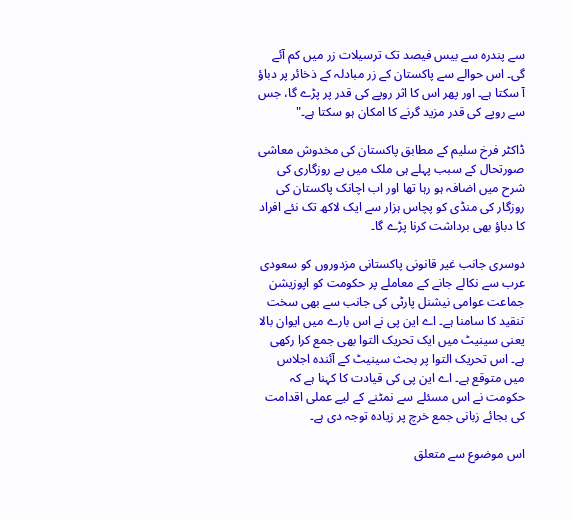سے پندرہ سے بیس فیصد تک ترسیلات زر میں کم آئے گی۔ اس حوالے سے پاکستان کے زر مبادلہ کے ذخائر پر دباؤ آ سکتا ہے۔ اور پھر اس کا اثر روپے کی قدر پر پڑے گا، جس سے روپے کی قدر مزید گرنے کا امکان ہو سکتا ہے۔"

ڈاکٹر فرخ سلیم کے مطابق پاکستان کی مخدوش معاشی صورتحال کے سبب پہلے ہی ملک میں بے روزگاری کی شرح میں اضافہ ہو رہا تھا اور اب اچانک پاکستان کی روزگار کی منڈی کو پچاس ہزار سے ایک لاکھ تک نئے افراد کا دباؤ بھی برداشت کرنا پڑے گا۔

دوسری جانب غیر قانونی پاکستانی مزدوروں کو سعودی عرب سے نکالے جانے کے معاملے پر حکومت کو اپوزیشن جماعت عوامی نیشنل پارٹی کی جانب سے بھی سخت تنقید کا سامنا ہے۔ اے این پی نے اس بارے میں ایوان بالا یعنی سینیٹ میں ایک تحریک التوا بھی جمع کرا رکھی ہے۔ اس تحریک التوا پر بحث سینیٹ کے آئندہ اجلاس میں متوقع ہے۔ اے این پی کی قیادت کا کہنا ہے کہ حکومت نے اس مسئلے سے نمٹنے کے لیے عملی اقدامت کی بجائے زبانی جمع خرچ پر زیادہ توجہ دی ہے۔

اس موضوع سے متعلق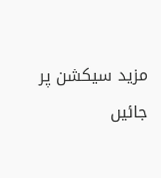مزید سیکشن پر جائیں